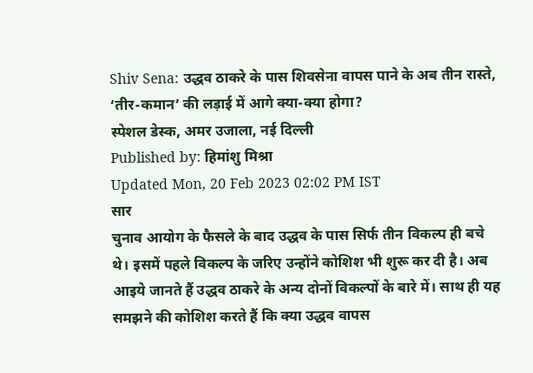Shiv Sena: उद्धव ठाकरे के पास शिवसेना वापस पाने के अब तीन रास्ते, ‘तीर-कमान’ की लड़ाई में आगे क्या-क्या होगा?
स्पेशल डेस्क, अमर उजाला, नई दिल्ली
Published by: हिमांशु मिश्रा
Updated Mon, 20 Feb 2023 02:02 PM IST
सार
चुनाव आयोग के फैसले के बाद उद्धव के पास सिर्फ तीन विकल्प ही बचे थे। इसमें पहले विकल्प के जरिए उन्होंने कोशिश भी शुरू कर दी है। अब आइये जानते हैं उद्धव ठाकरे के अन्य दोनों विकल्पों के बारे में। साथ ही यह समझने की कोशिश करते हैं कि क्या उद्धव वापस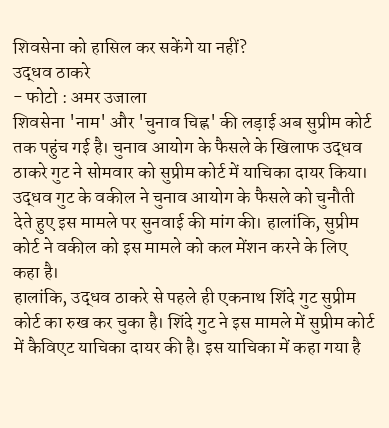शिवसेना को हासिल कर सकेंगे या नहीं?
उद्धव ठाकरे
- फोटो : अमर उजाला
शिवसेना 'नाम' और 'चुनाव चिह्न' की लड़ाई अब सुप्रीम कोर्ट तक पहुंच गई है। चुनाव आयोग के फैसले के खिलाफ उद्धव ठाकरे गुट ने सोमवार को सुप्रीम कोर्ट में याचिका दायर किया। उद्धव गुट के वकील ने चुनाव आयोग के फैसले को चुनौती देते हुए इस मामले पर सुनवाई की मांग की। हालांकि, सुप्रीम कोर्ट ने वकील को इस मामले को कल मेंशन करने के लिए कहा है।
हालांकि, उद्धव ठाकरे से पहले ही एकनाथ शिंदे गुट सुप्रीम कोर्ट का रुख कर चुका है। शिंदे गुट ने इस मामले में सुप्रीम कोर्ट में कैविएट याचिका दायर की है। इस याचिका में कहा गया है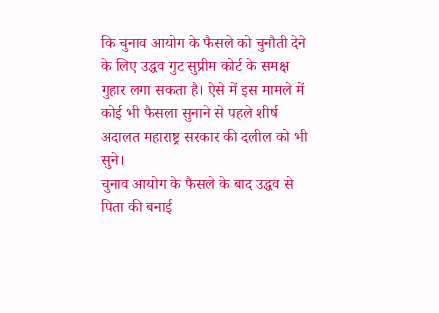कि चुनाव आयोग के फैसले को चुनौती देने के लिए उद्धव गुट सुप्रीम कोर्ट के समक्ष गुहार लगा सकता है। ऐसे में इस मामले में कोई भी फैसला सुनाने से पहले शीर्ष अदालत महाराष्ट्र सरकार की दलील को भी सुने।
चुनाव आयोग के फैसले के बाद उद्धव से पिता की बनाई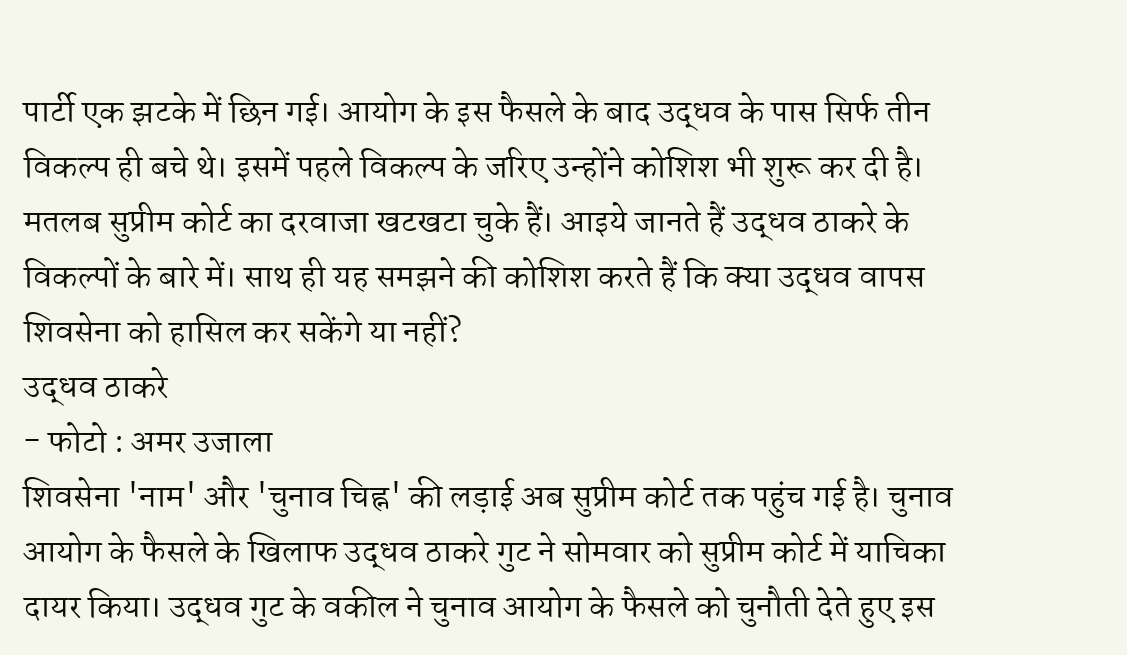पार्टी एक झटके में छिन गई। आयोग के इस फैसले के बाद उद्धव के पास सिर्फ तीन विकल्प ही बचे थे। इसमें पहले विकल्प के जरिए उन्होंने कोशिश भी शुरू कर दी है। मतलब सुप्रीम कोर्ट का दरवाजा खटखटा चुके हैं। आइये जानते हैं उद्धव ठाकरे के विकल्पों के बारे में। साथ ही यह समझने की कोशिश करते हैं कि क्या उद्धव वापस शिवसेना को हासिल कर सकेंगे या नहीं?
उद्धव ठाकरे
- फोटो : अमर उजाला
शिवसेना 'नाम' और 'चुनाव चिह्न' की लड़ाई अब सुप्रीम कोर्ट तक पहुंच गई है। चुनाव आयोग के फैसले के खिलाफ उद्धव ठाकरे गुट ने सोमवार को सुप्रीम कोर्ट में याचिका दायर किया। उद्धव गुट के वकील ने चुनाव आयोग के फैसले को चुनौती देते हुए इस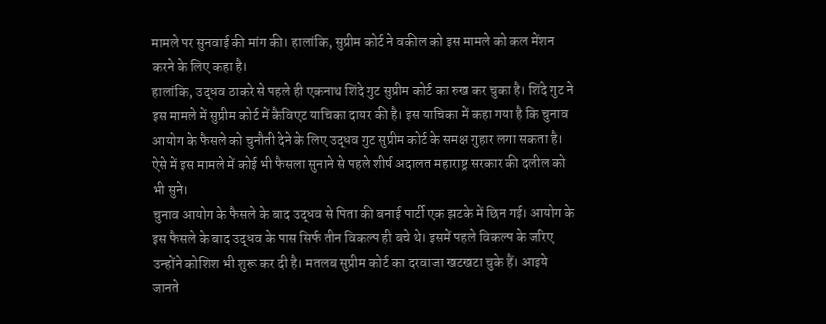मामले पर सुनवाई की मांग की। हालांकि, सुप्रीम कोर्ट ने वकील को इस मामले को कल मेंशन करने के लिए कहा है।
हालांकि, उद्धव ठाकरे से पहले ही एकनाथ शिंदे गुट सुप्रीम कोर्ट का रुख कर चुका है। शिंदे गुट ने इस मामले में सुप्रीम कोर्ट में कैविएट याचिका दायर की है। इस याचिका में कहा गया है कि चुनाव आयोग के फैसले को चुनौती देने के लिए उद्धव गुट सुप्रीम कोर्ट के समक्ष गुहार लगा सकता है। ऐसे में इस मामले में कोई भी फैसला सुनाने से पहले शीर्ष अदालत महाराष्ट्र सरकार की दलील को भी सुने।
चुनाव आयोग के फैसले के बाद उद्धव से पिता की बनाई पार्टी एक झटके में छिन गई। आयोग के इस फैसले के बाद उद्धव के पास सिर्फ तीन विकल्प ही बचे थे। इसमें पहले विकल्प के जरिए उन्होंने कोशिश भी शुरू कर दी है। मतलब सुप्रीम कोर्ट का दरवाजा खटखटा चुके हैं। आइये जानते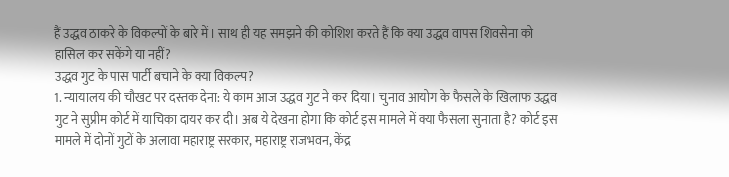हैं उद्धव ठाकरे के विकल्पों के बारे में। साथ ही यह समझने की कोशिश करते हैं कि क्या उद्धव वापस शिवसेना को हासिल कर सकेंगे या नहीं?
उद्धव गुट के पास पार्टी बचाने के क्या विकल्प?
1. न्यायालय की चौखट पर दस्तक देना: ये काम आज उद्धव गुट ने कर दिया। चुनाव आयोग के फैसले के खिलाफ उद्धव गुट ने सुप्रीम कोर्ट में याचिका दायर कर दी। अब ये देखना होगा कि कोर्ट इस मामले में क्या फैसला सुनाता है? कोर्ट इस मामले में दोनों गुटों के अलावा महाराष्ट्र सरकार, महाराष्ट्र राजभवन, केंद्र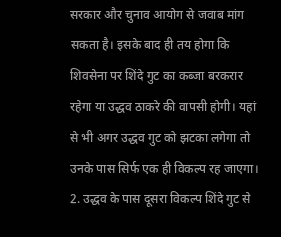सरकार और चुनाव आयोग से जवाब मांग सकता है। इसके बाद ही तय होगा कि शिवसेना पर शिंदे गुट का कब्जा बरकरार रहेगा या उद्धव ठाकरे की वापसी होगी। यहां से भी अगर उद्धव गुट को झटका लगेगा तो उनके पास सिर्फ एक ही विकल्प रह जाएगा।
2. उद्धव के पास दूसरा विकल्प शिंदे गुट से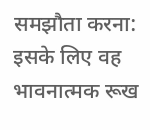समझौता करना: इसके लिए वह भावनात्मक रूख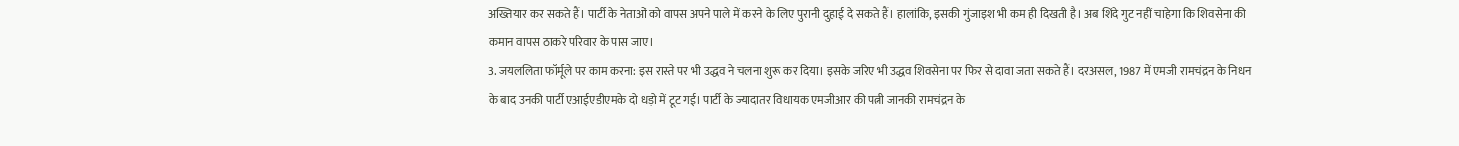अख्तियार कर सकते हैं। पार्टी के नेताओं को वापस अपने पाले में करने के लिए पुरानी दुहाई दे सकते हैं। हालांकि, इसकी गुंजाइश भी कम ही दिखती है। अब शिंदे गुट नहीं चाहेगा कि शिवसेना की कमान वापस ठाकरे परिवार के पास जाए।
3. जयललिता फॉर्मूले पर काम करना: इस रास्ते पर भी उद्धव ने चलना शुरू कर दिया। इसके जरिए भी उद्धव शिवसेना पर फिर से दावा जता सकते हैं। दरअसल, 1987 में एमजी रामचंद्रन के निधन के बाद उनकी पार्टी एआईएडीएमके दो धड़ो में टूट गई। पार्टी के ज्यादातर विधायक एमजीआर की पत्नी जानकी रामचंद्रन के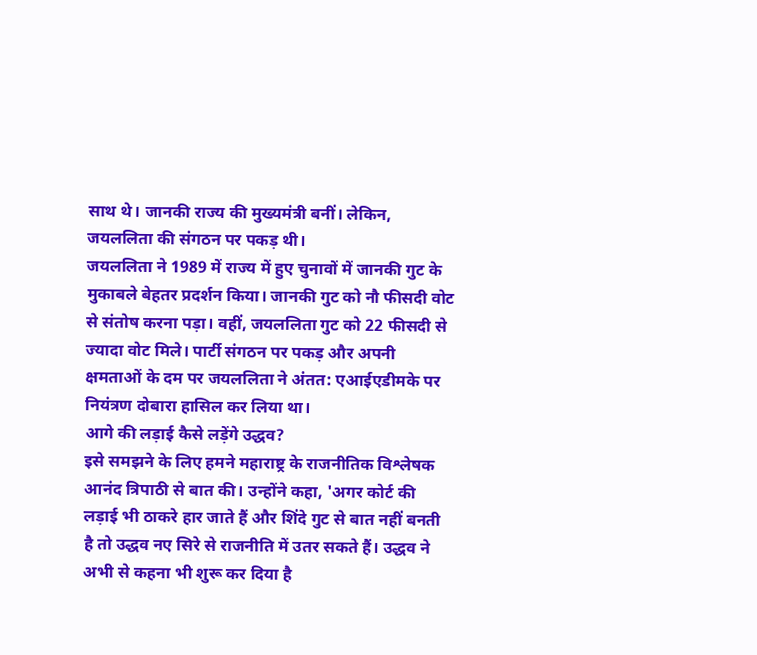साथ थे। जानकी राज्य की मुख्यमंत्री बनीं। लेकिन, जयललिता की संगठन पर पकड़ थी।
जयललिता ने 1989 में राज्य में हुए चुनावों में जानकी गुट के मुकाबले बेहतर प्रदर्शन किया। जानकी गुट को नौ फीसदी वोट से संतोष करना पड़ा। वहीं, जयललिता गुट को 22 फीसदी से ज्यादा वोट मिले। पार्टी संगठन पर पकड़ और अपनी क्षमताओं के दम पर जयललिता ने अंतत: एआईएडीमके पर नियंत्रण दोबारा हासिल कर लिया था।
आगे की लड़ाई कैसे लड़ेंगे उद्धव?
इसे समझने के लिए हमने महाराष्ट्र के राजनीतिक विश्लेषक आनंद त्रिपाठी से बात की। उन्होंने कहा, 'अगर कोर्ट की लड़ाई भी ठाकरे हार जाते हैं और शिंदे गुट से बात नहीं बनती है तो उद्धव नए सिरे से राजनीति में उतर सकते हैं। उद्धव ने अभी से कहना भी शुरू कर दिया है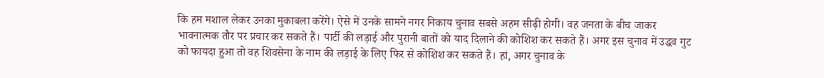कि हम मशाल लेकर उनका मुकाबला करेंगे। ऐसे में उनके सामने नगर निकाय चुनाव सबसे अहम सीढ़ी होगी। वह जनता के बीच जाकर भावनात्मक तौर पर प्रचार कर सकते हैं। पार्टी की लड़ाई और पुरानी बातों को याद दिलाने की कोशिश कर सकते हैं। अगर इस चुनाव में उद्धव गुट को फायदा हुआ तो वह शिवसेना के नाम की लड़ाई के लिए फिर से कोशिश कर सकते हैं। हां, अगर चुनाव के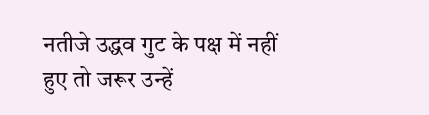नतीजे उद्धव गुट के पक्ष में नहीं हुए तो जरूर उन्हें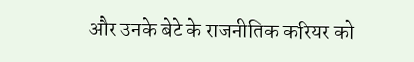और उनके बेटे के राजनीतिक करियर को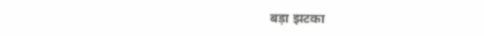बड़ा झटका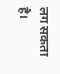लग सकता है।